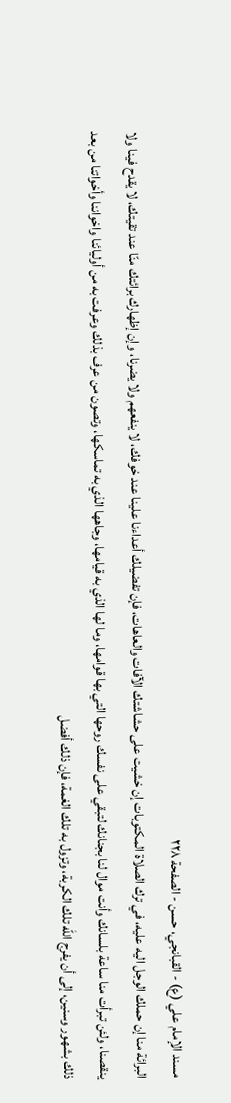مسند الإمام علي (ع) - القبانجي، حسن - الصفحة ٢٢٨
البرائة منا إن حملك الوجل اليه عليه، في ترك الصلاة المكتوبات إن خشيت على حشاشتك الآفات والعاهات، فإن تفضيلك أعداءنا علينا عند خوفك، لا ينفعهم ولا يضرنا، وإن إظهارك برائتك منّا عند تقيتك، لا يقدح فينا ولا ينقصنا، ولئن تبرأت منا ساعة بلسانك وأنت موال لنا بجنانك لتبقي على نفسك روحها التي بها قوامها، وما لها الذي به قيامها، وجاهها الذي به تماسكها، وتصون من عرف بذلك وعرفت به من أوليائنا واخواننا وأخواتنا من بعد ذلك بشهور وسنين، إلى أن يفرج الله تلك الكربة، وتزول به تلك الغمة، فإن ذلك أفضل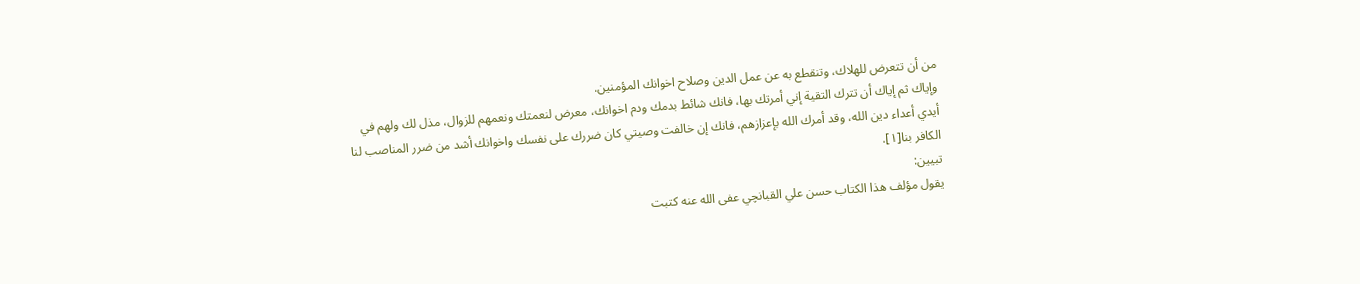من أن تتعرض للهلاك، وتنقطع به عن عمل الدين وصلاح اخوانك المؤمنين.
وإياك ثم إياك أن تترك التقية إني أمرتك بها، فانك شائط بدمك ودم اخوانك، معرض لنعمتك ونعمهم للزوال، مذل لك ولهم في أيدي أعداء دين الله، وقد أمرك الله بإعزازهم، فانك إن خالفت وصيتي كان ضررك على نفسك واخوانك أشد من ضرر المناصب لنا الكافر بنا[١].
تبيين:
يقول مؤلف هذا الكتاب حسن علي القبانچي عفى الله عنه كتبت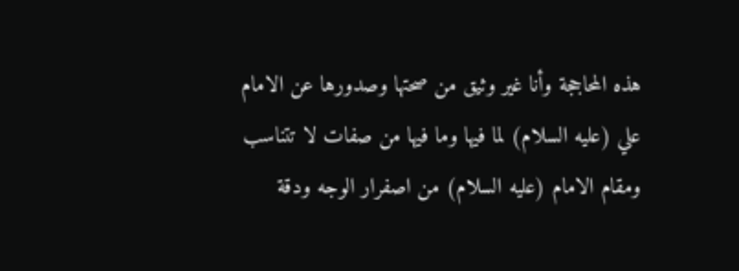هذه المحاججة وأنا غير وثيق من صحتها وصدورها عن الامام علي (عليه السلام) لما فيها وما فيها من صفات لا تتناسب ومقام الامام (عليه السلام) من اصفرار الوجه ودقة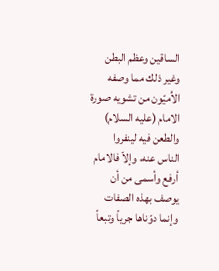الساقين وعظم البطن وغير ذلك مما وصفه الاُميّون من تشويه صورة الامام (عليه السلام) والطعن فيه لينفروا الناس عنه، وإلاّ فالامام أرفع وأسمى من أن يوصف بهذه الصفات وإنما دوّناها جرياً وتبعاً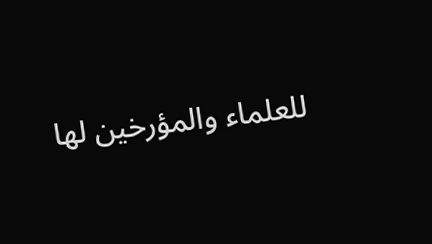للعلماء والمؤرخين لها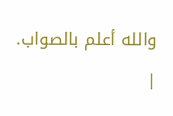والله أعلم بالصواب.
|